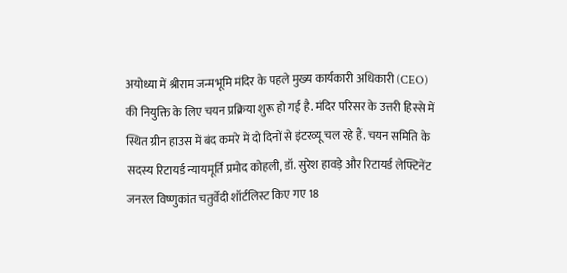अयोध्या में श्रीराम जन्मभूमि मंदिर के पहले मुख्य कार्यकारी अधिकारी (CEO) की नियुक्ति के लिए चयन प्रक्रिया शुरू हो गई है. मंदिर परिसर के उत्तरी हिस्से में स्थित ग्रीन हाउस में बंद कमरे में दो दिनों से इंटरव्यू चल रहे हैं. चयन समिति के सदस्य रिटायर्ड न्यायमूर्ति प्रमोद कोहली, डॉ. सुरेश हावड़े और रिटायर्ड लेफ्टिनेंट जनरल विष्णुकांत चतुर्वेदी शॉर्टलिस्ट किए गए 18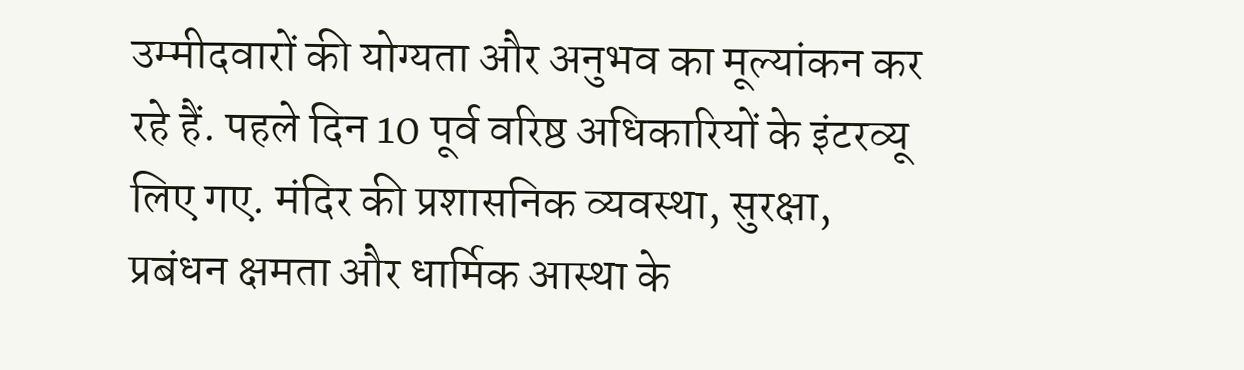उम्मीदवारों की योग्यता और अनुभव का मूल्यांकन कर रहे हैं. पहले दिन 10 पूर्व वरिष्ठ अधिकारियों के इंटरव्यू लिए गए. मंदिर की प्रशासनिक व्यवस्था, सुरक्षा, प्रबंधन क्षमता और धार्मिक आस्था के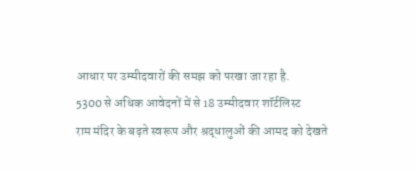आधार पर उम्मीदवारों की समझ को परखा जा रहा है.
5300 से अधिक आवेदनों में से 18 उम्मीदवार शॉर्टलिस्ट
राम मंदिर के बढ़ते स्वरूप और श्रद्धालुओं की आमद को देखते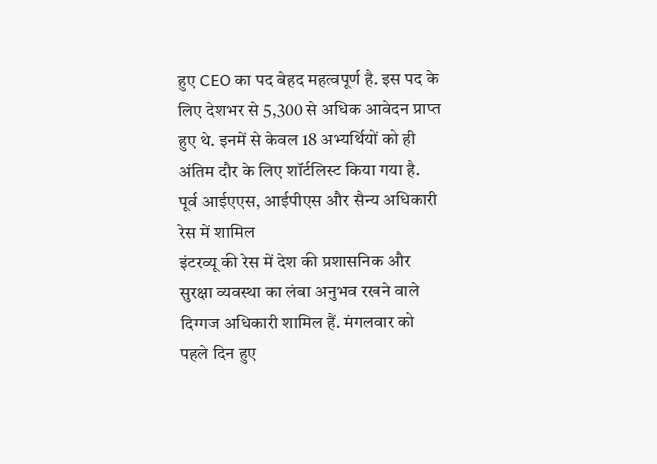हुए CEO का पद बेहद महत्वपूर्ण है. इस पद के लिए देशभर से 5,300 से अधिक आवेदन प्राप्त हुए थे. इनमें से केवल 18 अभ्यर्थियों को ही अंतिम दौर के लिए शॉर्टलिस्ट किया गया है.
पूर्व आईएएस, आईपीएस और सैन्य अधिकारी रेस में शामिल
इंटरव्यू की रेस में देश की प्रशासनिक और सुरक्षा व्यवस्था का लंबा अनुभव रखने वाले दिग्गज अधिकारी शामिल हैं. मंगलवार को पहले दिन हुए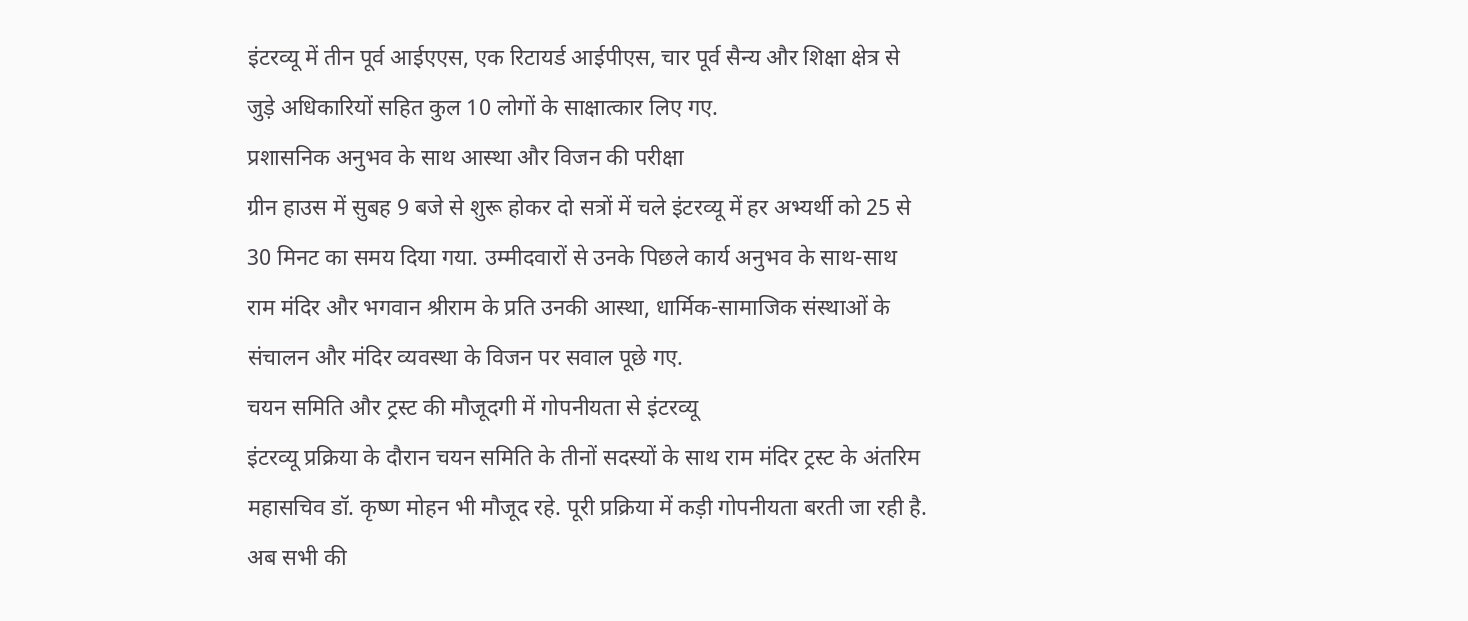इंटरव्यू में तीन पूर्व आईएएस, एक रिटायर्ड आईपीएस, चार पूर्व सैन्य और शिक्षा क्षेत्र से जुड़े अधिकारियों सहित कुल 10 लोगों के साक्षात्कार लिए गए.
प्रशासनिक अनुभव के साथ आस्था और विजन की परीक्षा
ग्रीन हाउस में सुबह 9 बजे से शुरू होकर दो सत्रों में चले इंटरव्यू में हर अभ्यर्थी को 25 से 30 मिनट का समय दिया गया. उम्मीदवारों से उनके पिछले कार्य अनुभव के साथ-साथ राम मंदिर और भगवान श्रीराम के प्रति उनकी आस्था, धार्मिक-सामाजिक संस्थाओं के संचालन और मंदिर व्यवस्था के विजन पर सवाल पूछे गए.
चयन समिति और ट्रस्ट की मौजूदगी में गोपनीयता से इंटरव्यू
इंटरव्यू प्रक्रिया के दौरान चयन समिति के तीनों सदस्यों के साथ राम मंदिर ट्रस्ट के अंतरिम महासचिव डॉ. कृष्ण मोहन भी मौजूद रहे. पूरी प्रक्रिया में कड़ी गोपनीयता बरती जा रही है. अब सभी की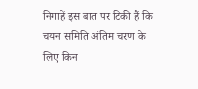निगाहें इस बात पर टिकी हैं कि चयन समिति अंतिम चरण के लिए किन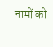नामों को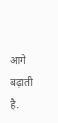आगे बढ़ाती है.